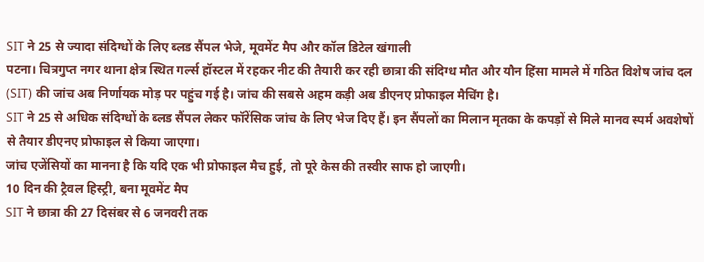SIT ने 25 से ज्यादा संदिग्धों के लिए ब्लड सैंपल भेजे, मूवमेंट मैप और कॉल डिटेल खंगाली
पटना। चित्रगुप्त नगर थाना क्षेत्र स्थित गर्ल्स हॉस्टल में रहकर नीट की तैयारी कर रही छात्रा की संदिग्ध मौत और यौन हिंसा मामले में गठित विशेष जांच दल (SIT) की जांच अब निर्णायक मोड़ पर पहुंच गई है। जांच की सबसे अहम कड़ी अब डीएनए प्रोफाइल मैचिंग है।
SIT ने 25 से अधिक संदिग्धों के ब्लड सैंपल लेकर फॉरेंसिक जांच के लिए भेज दिए हैं। इन सैंपलों का मिलान मृतका के कपड़ों से मिले मानव स्पर्म अवशेषों से तैयार डीएनए प्रोफाइल से किया जाएगा।
जांच एजेंसियों का मानना है कि यदि एक भी प्रोफाइल मैच हुई, तो पूरे केस की तस्वीर साफ हो जाएगी।
10 दिन की ट्रैवल हिस्ट्री, बना मूवमेंट मैप
SIT ने छात्रा की 27 दिसंबर से 6 जनवरी तक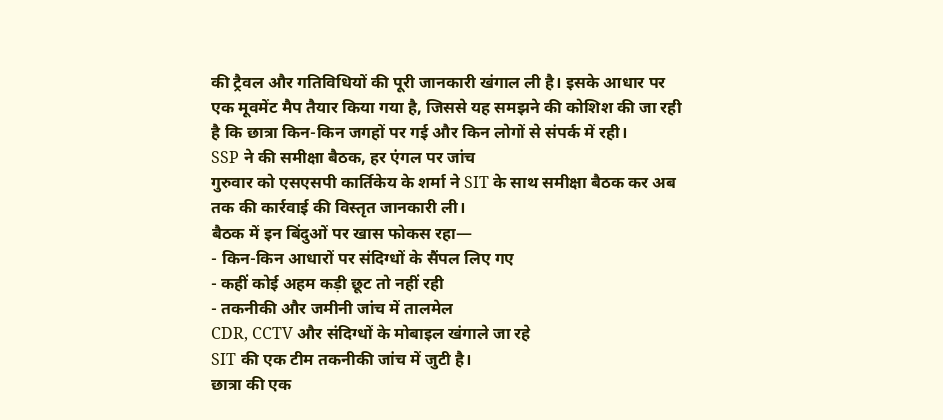की ट्रैवल और गतिविधियों की पूरी जानकारी खंगाल ली है। इसके आधार पर एक मूवमेंट मैप तैयार किया गया है, जिससे यह समझने की कोशिश की जा रही है कि छात्रा किन-किन जगहों पर गई और किन लोगों से संपर्क में रही।
SSP ने की समीक्षा बैठक, हर एंगल पर जांच
गुरुवार को एसएसपी कार्तिकेय के शर्मा ने SIT के साथ समीक्षा बैठक कर अब तक की कार्रवाई की विस्तृत जानकारी ली।
बैठक में इन बिंदुओं पर खास फोकस रहा—
- किन-किन आधारों पर संदिग्धों के सैंपल लिए गए
- कहीं कोई अहम कड़ी छूट तो नहीं रही
- तकनीकी और जमीनी जांच में तालमेल
CDR, CCTV और संदिग्धों के मोबाइल खंगाले जा रहे
SIT की एक टीम तकनीकी जांच में जुटी है।
छात्रा की एक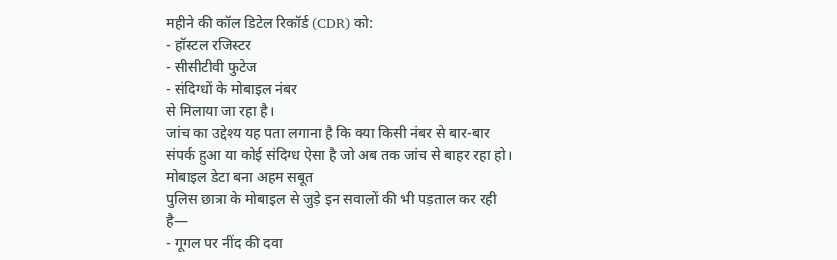महीने की कॉल डिटेल रिकॉर्ड (CDR) को:
- हॉस्टल रजिस्टर
- सीसीटीवी फुटेज
- संदिग्धों के मोबाइल नंबर
से मिलाया जा रहा है।
जांच का उद्देश्य यह पता लगाना है कि क्या किसी नंबर से बार-बार संपर्क हुआ या कोई संदिग्ध ऐसा है जो अब तक जांच से बाहर रहा हो।
मोबाइल डेटा बना अहम सबूत
पुलिस छात्रा के मोबाइल से जुड़े इन सवालों की भी पड़ताल कर रही है—
- गूगल पर नींद की दवा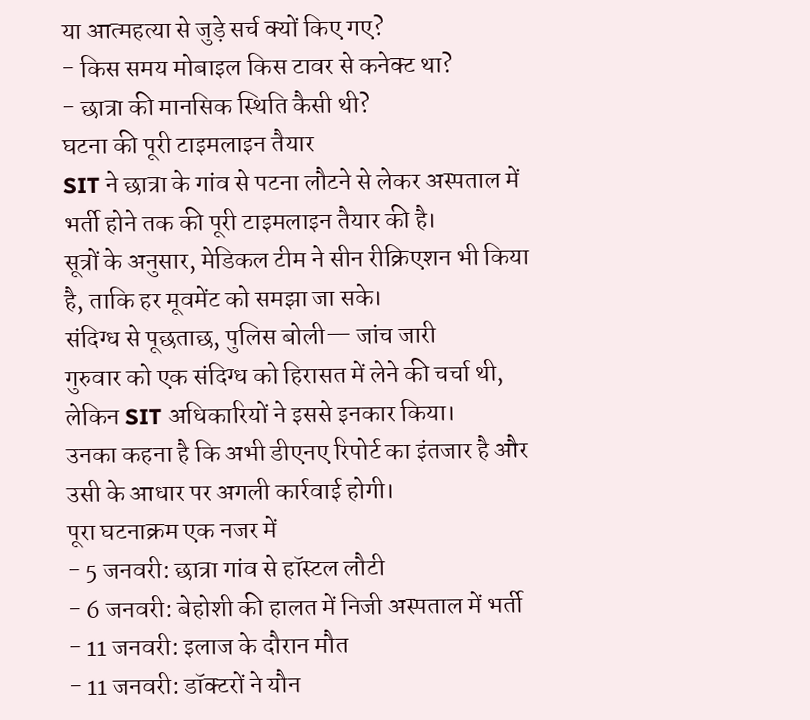या आत्महत्या से जुड़े सर्च क्यों किए गए?
- किस समय मोबाइल किस टावर से कनेक्ट था?
- छात्रा की मानसिक स्थिति कैसी थी?
घटना की पूरी टाइमलाइन तैयार
SIT ने छात्रा के गांव से पटना लौटने से लेकर अस्पताल में भर्ती होने तक की पूरी टाइमलाइन तैयार की है।
सूत्रों के अनुसार, मेडिकल टीम ने सीन रीक्रिएशन भी किया है, ताकि हर मूवमेंट को समझा जा सके।
संदिग्ध से पूछताछ, पुलिस बोली— जांच जारी
गुरुवार को एक संदिग्ध को हिरासत में लेने की चर्चा थी, लेकिन SIT अधिकारियों ने इससे इनकार किया।
उनका कहना है कि अभी डीएनए रिपोर्ट का इंतजार है और उसी के आधार पर अगली कार्रवाई होगी।
पूरा घटनाक्रम एक नजर में
- 5 जनवरी: छात्रा गांव से हॉस्टल लौटी
- 6 जनवरी: बेहोशी की हालत में निजी अस्पताल में भर्ती
- 11 जनवरी: इलाज के दौरान मौत
- 11 जनवरी: डॉक्टरों ने यौन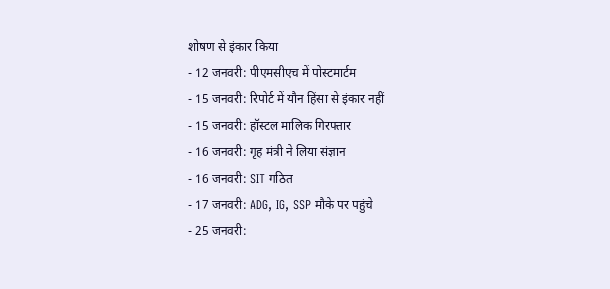शोषण से इंकार किया
- 12 जनवरी: पीएमसीएच में पोस्टमार्टम
- 15 जनवरी: रिपोर्ट में यौन हिंसा से इंकार नहीं
- 15 जनवरी: हॉस्टल मालिक गिरफ्तार
- 16 जनवरी: गृह मंत्री ने लिया संज्ञान
- 16 जनवरी: SIT गठित
- 17 जनवरी: ADG, IG, SSP मौके पर पहुंचे
- 25 जनवरी: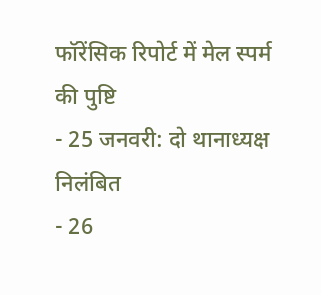फॉरेंसिक रिपोर्ट में मेल स्पर्म की पुष्टि
- 25 जनवरी: दो थानाध्यक्ष निलंबित
- 26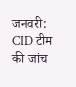जनवरी: CID टीम की जांच